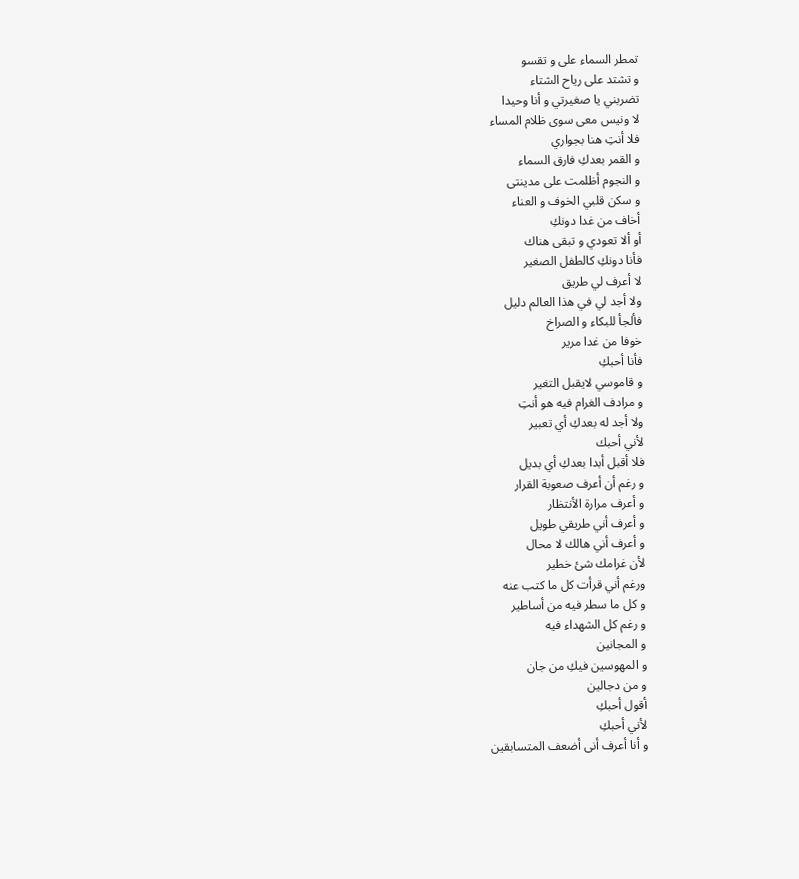تمطر السماء على و تقسو
و تشتد على رياح الشتاء
تضربني يا صغيرتي و أنا وحيدا
لا ونيس معى سوى ظلام المساء
فلا أنتِ هنا بجواري
و القمر بعدكِ فارق السماء
و النجوم أظلمت على مدينتى
و سكن قلبي الخوف و العناء
أخاف من غدا دونكِ
أو ألا تعودي و تبقى هناك
فأنا دونكِ كالطفل الصغير
لا أعرف لي طريق
ولا أجد لي في هذا العالم دليل
فألجأ للبكاء و الصراخ
خوفا من غدا مرير
فأنا أحبكِ
و قاموسي لايقبل التغير
و مرادف الغرام فيه هو أنتِ
ولا أجد له بعدكِ أي تعبير
لأني أحبك
فلا أقبل أبدا بعدكِ أي بديل
و رغم أن أعرف صعوبة القرار
و أعرف مرارة الأنتظار
و أعرف أني طريقي طويل
و أعرف أني هالك لا محال
لأن غرامك شئ خطير
ورغم أني قرأت كل ما كتب عنه
و كل ما سطر فيه من أساطير
و رغم كل الشهداء فيه
و المجانين
و المهوسين فيكِ من جان
و من دجالين
أقول أحبكِ
لأني أحبكِ
و أنا أعرف أنى أضعف المتسابقين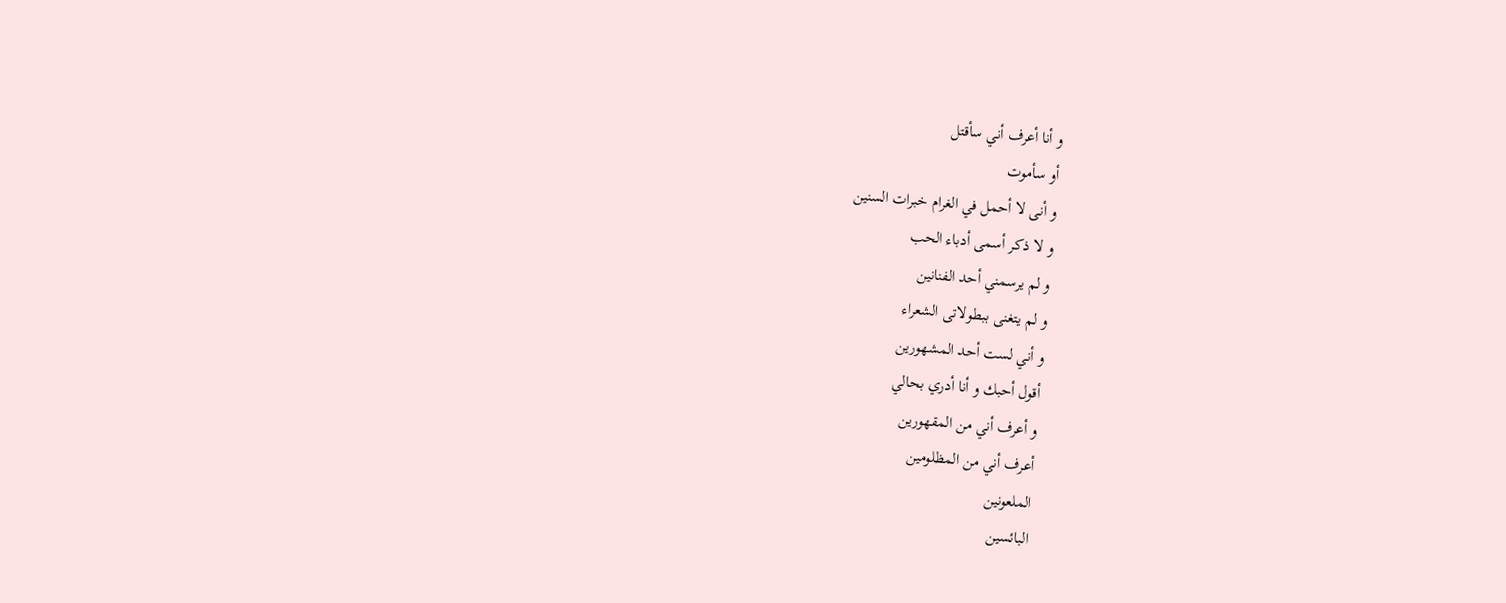و أنا أعرف أني سأقتل
أو سأموت
و أنى لا أحمل في الغرام خبرات السنين
و لا ذكر أسمى أدباء الحب
و لم يرسمني أحد الفنانين
و لم يتغنى ببطولاتى الشعراء
و أني لست أحد المشهورين
أقول أحبك و أنا أدري بحالي
و أعرف أني من المقهورين
أعرف أني من المظلومين
الملعونين
البائسين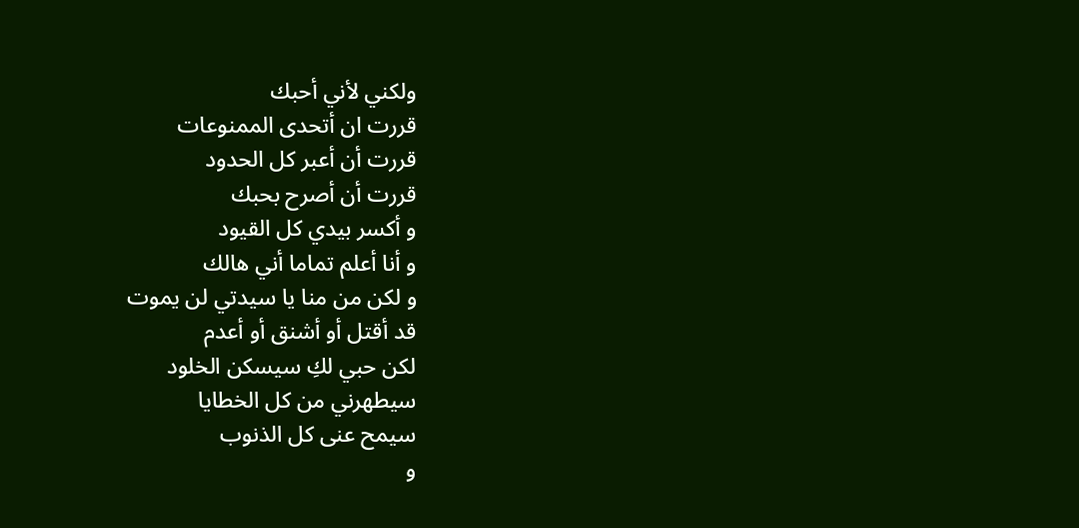ولكني لأني أحبك
قررت ان أتحدى الممنوعات
قررت أن أعبر كل الحدود
قررت أن أصرح بحبك
و أكسر بيدي كل القيود
و أنا أعلم تماما أني هالك
و لكن من منا يا سيدتي لن يموت
قد أقتل أو أشنق أو أعدم
لكن حبي لكِ سيسكن الخلود
سيطهرني من كل الخطايا
سيمح عنى كل الذنوب
و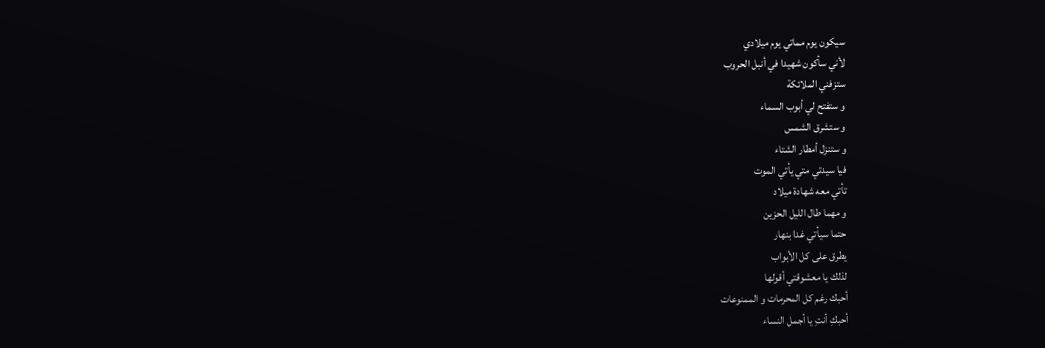سيكون يوم مماتي يوم ميلادي
لأني سأكون شهيدا في أنبل الحروب
ستزفني الملائكة
و ستفتح لي أبوب السماء
و ستشرق الشمس
و ستنزل أمطار الشتاء
فيا سيدتي متي يأتي الموت
تأتي معه شهادة ميلاد
و مهما طال الليل الحزين
حتما سيأتي غدا بنهار
يطرق على كل الأبواب
لذلك يا معشوقتي أقولها
أحبك رغم كل المحرمات و الممنوعات
أحبكِ أنتِ يا أجمل النساء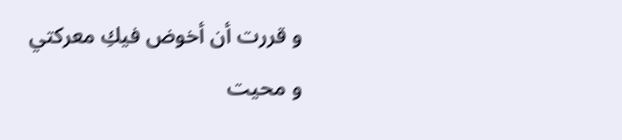و قررت أن أخوض فيكِ معركتي
و محيت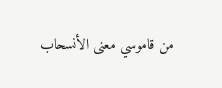من قاموسي معنى الأنسحاب